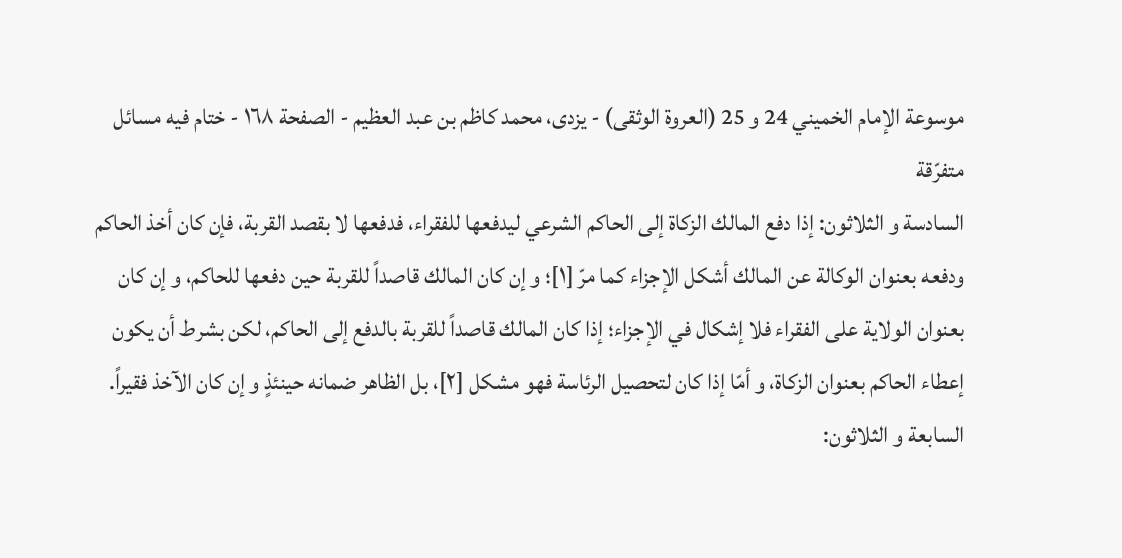موسوعة الإمام الخميني 24 و 25 (العروة الوثقى) - يزدى، محمد كاظم بن عبد العظيم - الصفحة ١٦٨ - ختام فيه مسائل متفرّقة
السادسة و الثلاثون: إذا دفع المالك الزكاة إلى الحاكم الشرعي ليدفعها للفقراء، فدفعها لا بقصد القربة، فإن كان أخذ الحاكم ودفعه بعنوان الوكالة عن المالك أشكل الإجزاء كما مرّ [١]؛ و إن كان المالك قاصداً للقربة حين دفعها للحاكم، و إن كان بعنوان الولاية على الفقراء فلا إشكال في الإجزاء؛ إذا كان المالك قاصداً للقربة بالدفع إلى الحاكم، لكن بشرط أن يكون إعطاء الحاكم بعنوان الزكاة، و أمّا إذا كان لتحصيل الرئاسة فهو مشكل [٢]، بل الظاهر ضمانه حينئذٍ و إن كان الآخذ فقيراً.
السابعة و الثلاثون: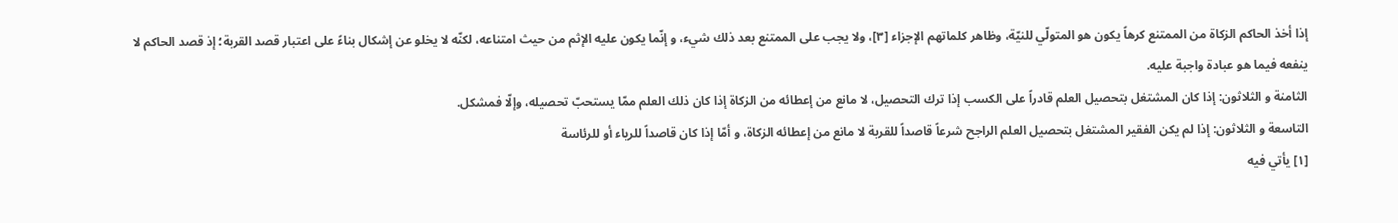إذا أخذ الحاكم الزكاة من الممتنع كرهاً يكون هو المتولّي للنيّة، وظاهر كلماتهم الإجزاء [٣]، ولا يجب على الممتنع بعد ذلك شيء، و إنّما يكون عليه الإثم من حيث امتناعه، لكنّه لا يخلو عن إشكال بناءً على اعتبار قصد القربة؛ إذ قصد الحاكم لا ينفعه فيما هو عبادة واجبة عليه.
الثامنة و الثلاثون: إذا كان المشتغل بتحصيل العلم قادراً على الكسب إذا ترك التحصيل، لا مانع من إعطائه من الزكاة إذا كان ذلك العلم ممّا يستحبّ تحصيله، وإلّا فمشكل.
التاسعة و الثلاثون: إذا لم يكن الفقير المشتغل بتحصيل العلم الراجح شرعاً قاصداً للقربة لا مانع من إعطائه الزكاة، و أمّا إذا كان قاصداً للرياء أو للرئاسة
[١] يأتي فيه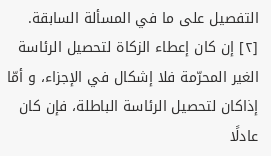التفصيل على ما في المسألة السابقة.
[٢] إن كان إعطاء الزكاة لتحصيل الرئاسة الغير المحرّمة فلا إشكال في الإجزاء، و أمّا إذاكان لتحصيل الرئاسة الباطلة، فإن كان عادلًا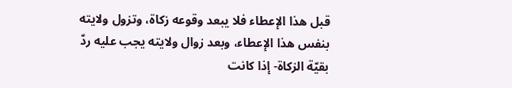قبل هذا الإعطاء فلا يبعد وقوعه زكاة، وتزول ولايته بنفس هذا الإعطاء، وبعد زوال ولايته يجب عليه ردّ بقيّة الزكاة- إذا كانت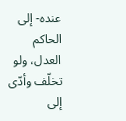عنده- إلى الحاكم العدل، ولو تخلّف وأدّى إلى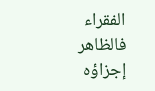الفقراء فالظاهر إجزاؤه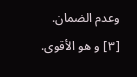وعدم الضمان.
[٣] و هو الأقوى.